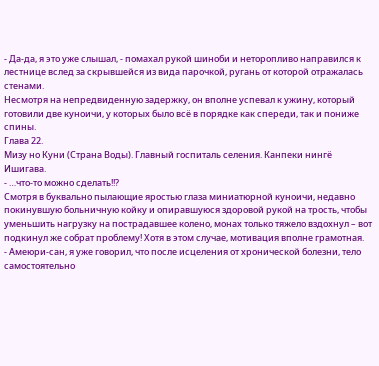- Да-да, я это уже слышал, - помахал рукой шиноби и неторопливо направился к лестнице вслед за скрывшейся из вида парочкой, ругань от которой отражалась стенами.
Несмотря на непредвиденную задержку, он вполне успевал к ужину, который готовили две куноичи, у которых было всё в порядке как спереди, так и пониже спины.
Глава 22.
Мизу но Куни (Страна Воды). Главный госпиталь селения. Канпеки нингё Ишигава.
- …что-то можно сделать!!?
Смотря в буквально пылающие яростью глаза миниатюрной куноичи, недавно покинувшую больничную койку и опиравшуюся здоровой рукой на трость, чтобы уменьшить нагрузку на пострадавшее колено, монах только тяжело вздохнул – вот подкинул же собрат проблему! Хотя в этом случае, мотивация вполне грамотная.
- Амеюри-сан, я уже говорил, что после исцеления от хронической болезни, тело самостоятельно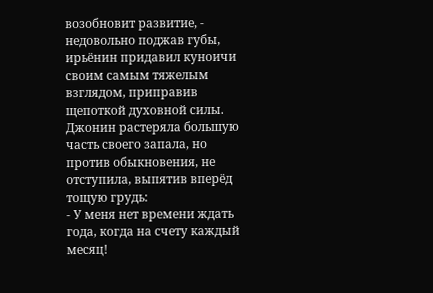возобновит развитие, - недовольно поджав губы, ирьёнин придавил куноичи своим самым тяжелым взглядом, приправив щепоткой духовной силы.
Джонин растеряла большую часть своего запала, но против обыкновения, не отступила, выпятив вперёд тощую грудь:
- У меня нет времени ждать года, когда на счету каждый месяц!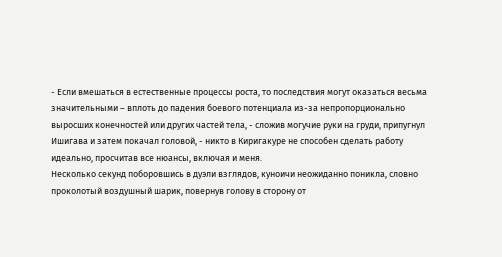- Если вмешаться в естественные процессы роста, то последствия могут оказаться весьма значительными – вплоть до падения боевого потенциала из-за непропорционально выросших конечностей или других частей тела, - сложив могучие руки на груди, припугнул Ишигава и затем покачал головой, - никто в Киригакуре не способен сделать работу идеально, просчитав все нюансы, включая и меня.
Несколько секунд поборовшись в дуэли взглядов, куноичи неожиданно поникла, словно проколотый воздушный шарик, повернув голову в сторону от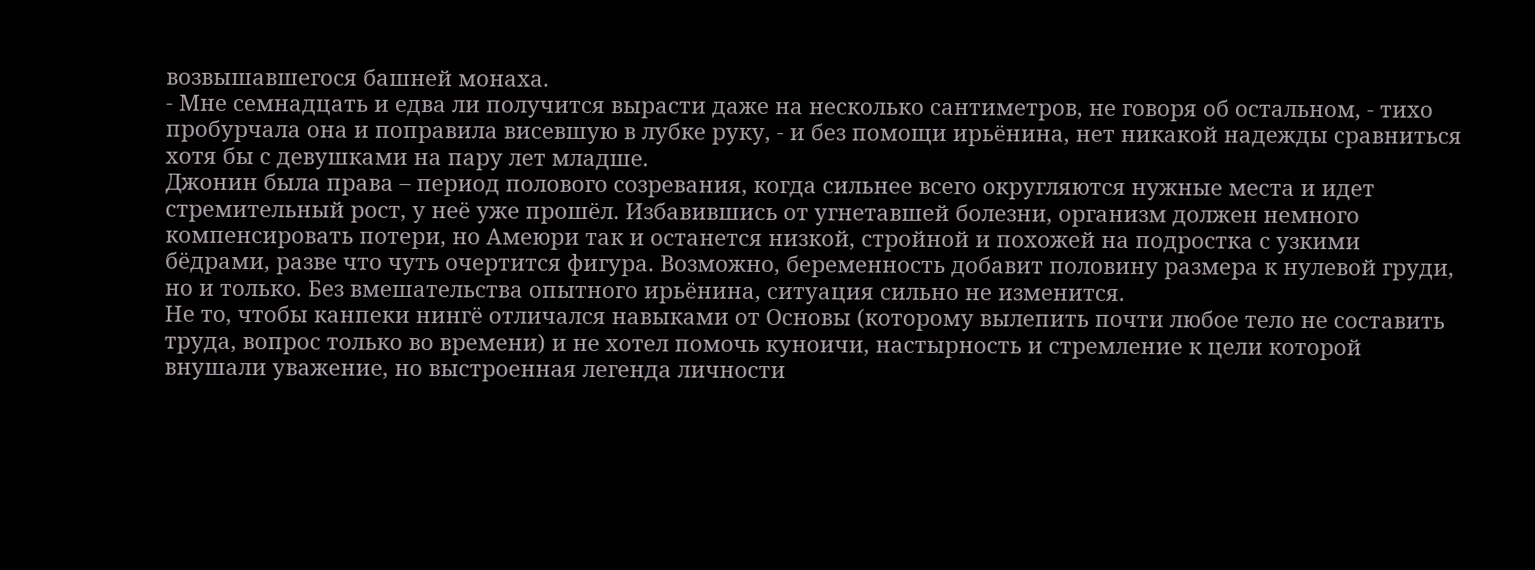возвышавшегося башней монаха.
- Мне семнадцать и едва ли получится вырасти даже на несколько сантиметров, не говоря об остальном, - тихо пробурчала она и поправила висевшую в лубке руку, - и без помощи ирьёнина, нет никакой надежды сравниться хотя бы с девушками на пару лет младше.
Джонин была права – период полового созревания, когда сильнее всего округляются нужные места и идет стремительный рост, у неё уже прошёл. Избавившись от угнетавшей болезни, организм должен немного компенсировать потери, но Амеюри так и останется низкой, стройной и похожей на подростка с узкими бёдрами, разве что чуть очертится фигура. Возможно, беременность добавит половину размера к нулевой груди, но и только. Без вмешательства опытного ирьёнина, ситуация сильно не изменится.
Не то, чтобы канпеки нингё отличался навыками от Основы (которому вылепить почти любое тело не составить труда, вопрос только во времени) и не хотел помочь куноичи, настырность и стремление к цели которой внушали уважение, но выстроенная легенда личности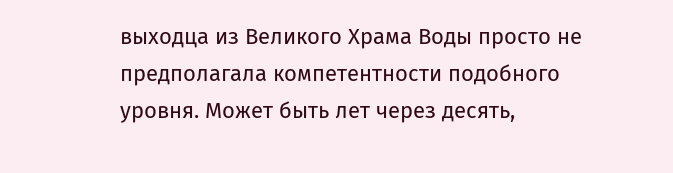выходца из Великого Храма Воды просто не предполагала компетентности подобного уровня. Может быть лет через десять,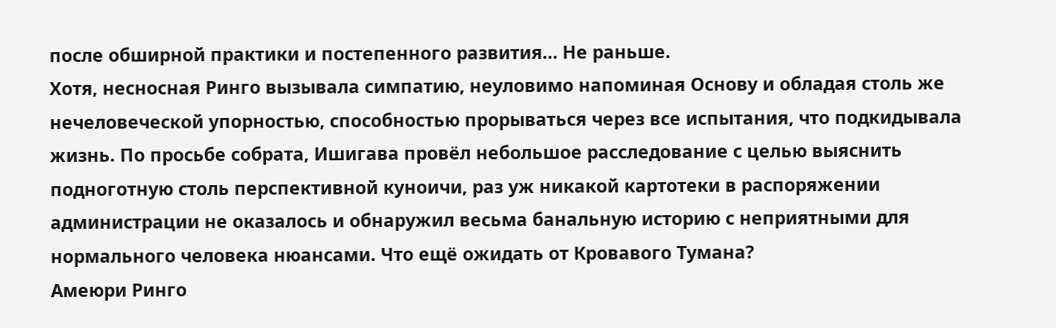после обширной практики и постепенного развития… Не раньше.
Хотя, несносная Ринго вызывала симпатию, неуловимо напоминая Основу и обладая столь же нечеловеческой упорностью, способностью прорываться через все испытания, что подкидывала жизнь. По просьбе собрата, Ишигава провёл небольшое расследование с целью выяснить подноготную столь перспективной куноичи, раз уж никакой картотеки в распоряжении администрации не оказалось и обнаружил весьма банальную историю с неприятными для нормального человека нюансами. Что ещё ожидать от Кровавого Тумана?
Амеюри Ринго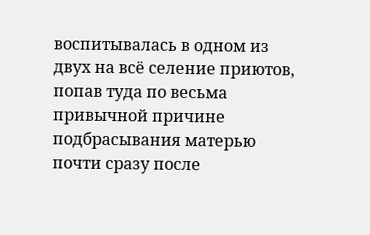воспитывалась в одном из двух на всё селение приютов, попав туда по весьма привычной причине подбрасывания матерью почти сразу после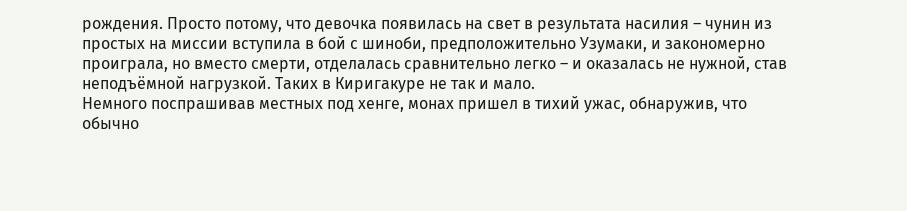рождения. Просто потому, что девочка появилась на свет в результата насилия – чунин из простых на миссии вступила в бой с шиноби, предположительно Узумаки, и закономерно проиграла, но вместо смерти, отделалась сравнительно легко – и оказалась не нужной, став неподъёмной нагрузкой. Таких в Киригакуре не так и мало.
Немного поспрашивав местных под хенге, монах пришел в тихий ужас, обнаружив, что обычно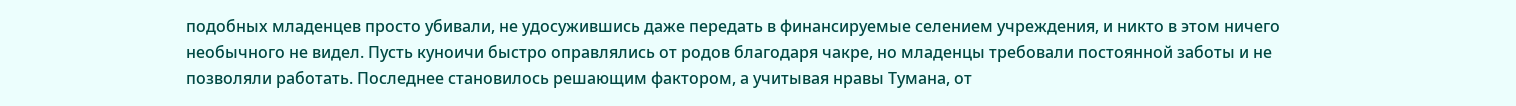подобных младенцев просто убивали, не удосужившись даже передать в финансируемые селением учреждения, и никто в этом ничего необычного не видел. Пусть куноичи быстро оправлялись от родов благодаря чакре, но младенцы требовали постоянной заботы и не позволяли работать. Последнее становилось решающим фактором, а учитывая нравы Тумана, от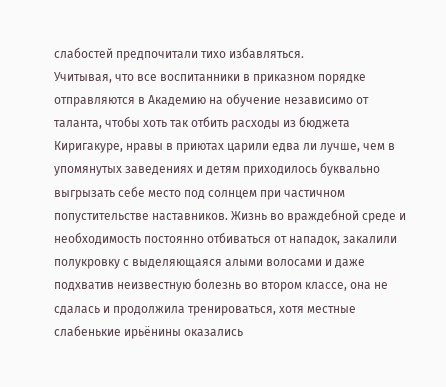слабостей предпочитали тихо избавляться.
Учитывая, что все воспитанники в приказном порядке отправляются в Академию на обучение независимо от таланта, чтобы хоть так отбить расходы из бюджета Киригакуре, нравы в приютах царили едва ли лучше, чем в упомянутых заведениях и детям приходилось буквально выгрызать себе место под солнцем при частичном попустительстве наставников. Жизнь во враждебной среде и необходимость постоянно отбиваться от нападок, закалили полукровку с выделяющаяся алыми волосами и даже подхватив неизвестную болезнь во втором классе, она не сдалась и продолжила тренироваться, хотя местные слабенькие ирьёнины оказались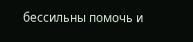бессильны помочь и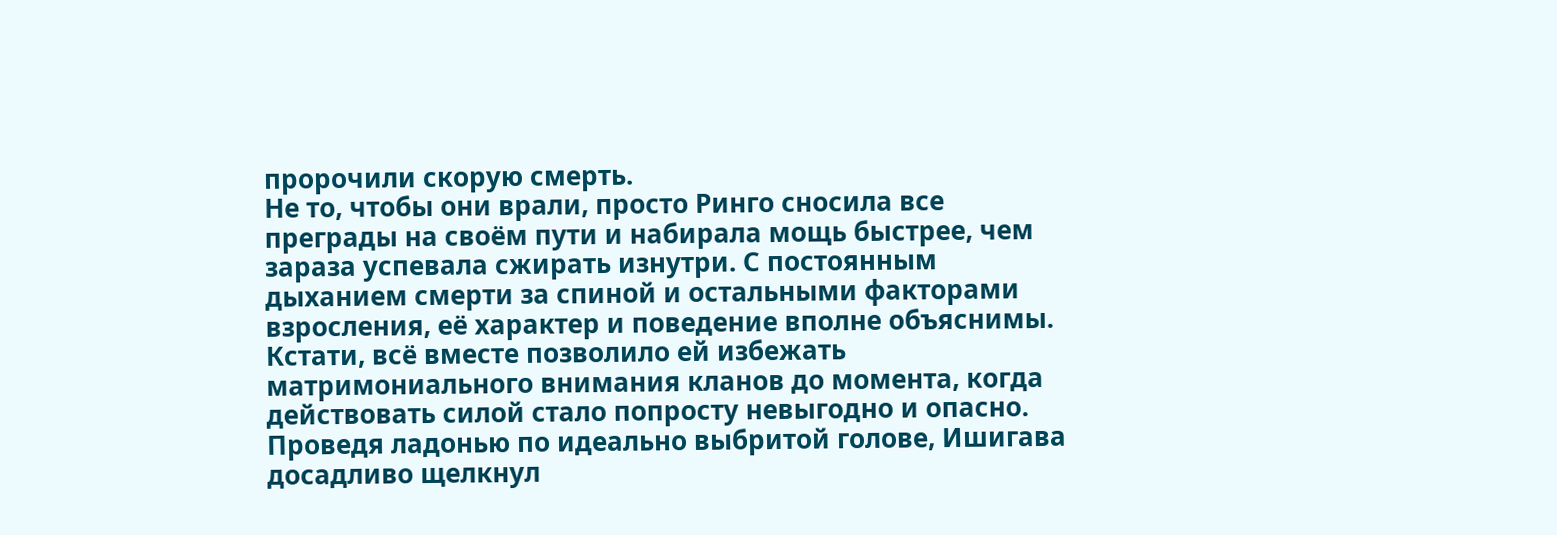пророчили скорую смерть.
Не то, чтобы они врали, просто Ринго сносила все преграды на своём пути и набирала мощь быстрее, чем зараза успевала сжирать изнутри. С постоянным дыханием смерти за спиной и остальными факторами взросления, её характер и поведение вполне объяснимы. Кстати, всё вместе позволило ей избежать матримониального внимания кланов до момента, когда действовать силой стало попросту невыгодно и опасно.
Проведя ладонью по идеально выбритой голове, Ишигава досадливо щелкнул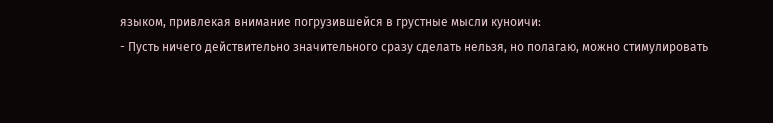языком, привлекая внимание погрузившейся в грустные мысли куноичи:
- Пусть ничего действительно значительного сразу сделать нельзя, но полагаю, можно стимулировать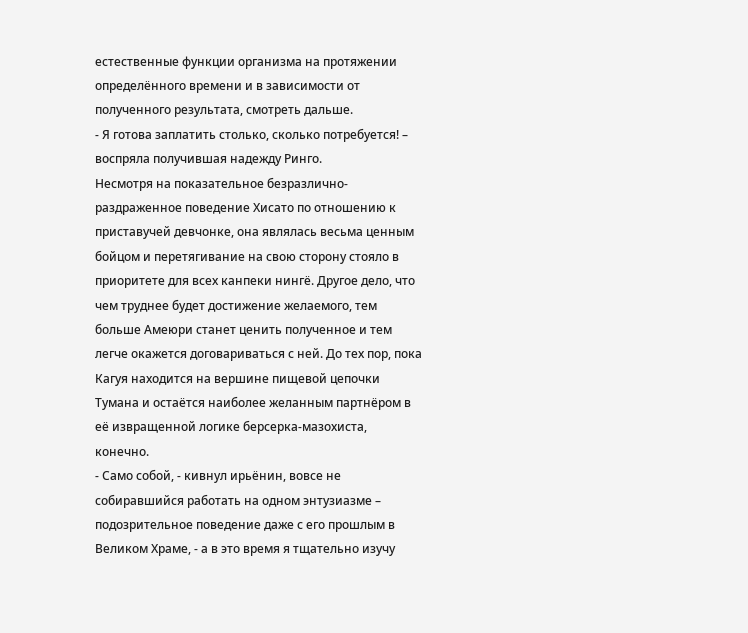естественные функции организма на протяжении определённого времени и в зависимости от полученного результата, смотреть дальше.
- Я готова заплатить столько, сколько потребуется! – воспряла получившая надежду Ринго.
Несмотря на показательное безразлично-раздраженное поведение Хисато по отношению к приставучей девчонке, она являлась весьма ценным бойцом и перетягивание на свою сторону стояло в приоритете для всех канпеки нингё. Другое дело, что чем труднее будет достижение желаемого, тем больше Амеюри станет ценить полученное и тем легче окажется договариваться с ней. До тех пор, пока Кагуя находится на вершине пищевой цепочки Тумана и остаётся наиболее желанным партнёром в её извращенной логике берсерка-мазохиста, конечно.
- Само собой, - кивнул ирьёнин, вовсе не собиравшийся работать на одном энтузиазме – подозрительное поведение даже с его прошлым в Великом Храме, - а в это время я тщательно изучу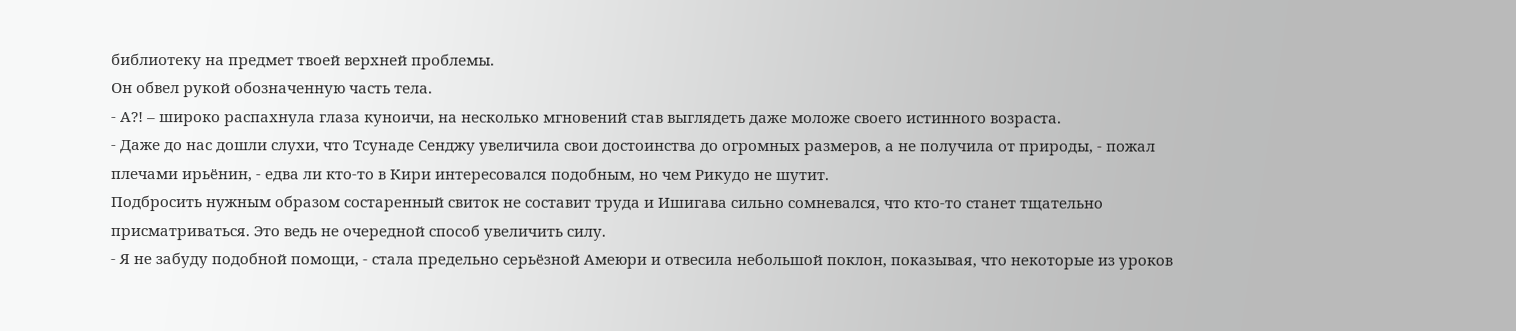библиотеку на предмет твоей верхней проблемы.
Он обвел рукой обозначенную часть тела.
- А?! – широко распахнула глаза куноичи, на несколько мгновений став выглядеть даже моложе своего истинного возраста.
- Даже до нас дошли слухи, что Тсунаде Сенджу увеличила свои достоинства до огромных размеров, а не получила от природы, - пожал плечами ирьёнин, - едва ли кто-то в Кири интересовался подобным, но чем Рикудо не шутит.
Подбросить нужным образом состаренный свиток не составит труда и Ишигава сильно сомневался, что кто-то станет тщательно присматриваться. Это ведь не очередной способ увеличить силу.
- Я не забуду подобной помощи, - стала предельно серьёзной Амеюри и отвесила небольшой поклон, показывая, что некоторые из уроков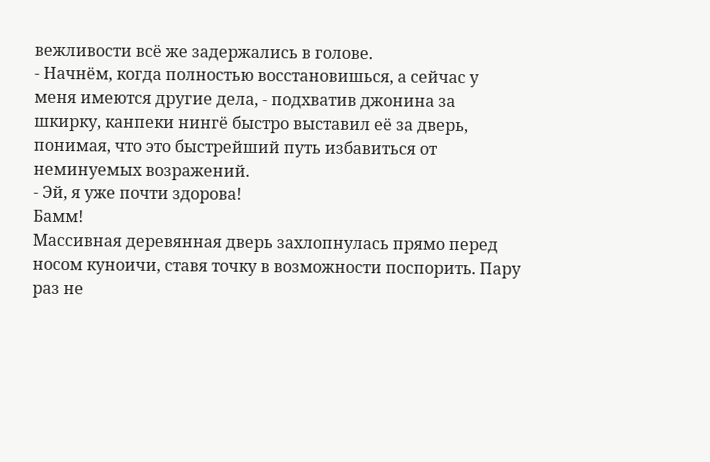вежливости всё же задержались в голове.
- Начнём, когда полностью восстановишься, а сейчас у меня имеются другие дела, - подхватив джонина за шкирку, канпеки нингё быстро выставил её за дверь, понимая, что это быстрейший путь избавиться от неминуемых возражений.
- Эй, я уже почти здорова!
Бамм!
Массивная деревянная дверь захлопнулась прямо перед носом куноичи, ставя точку в возможности поспорить. Пару раз не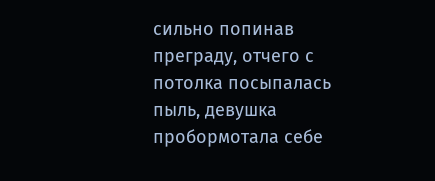сильно попинав преграду, отчего с потолка посыпалась пыль, девушка пробормотала себе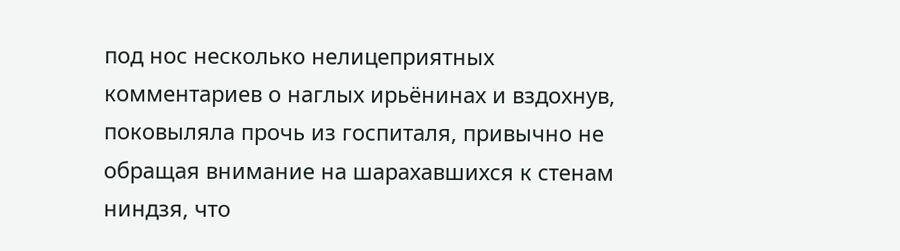под нос несколько нелицеприятных комментариев о наглых ирьёнинах и вздохнув, поковыляла прочь из госпиталя, привычно не обращая внимание на шарахавшихся к стенам ниндзя, что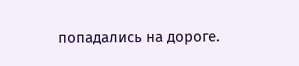попадались на дороге.